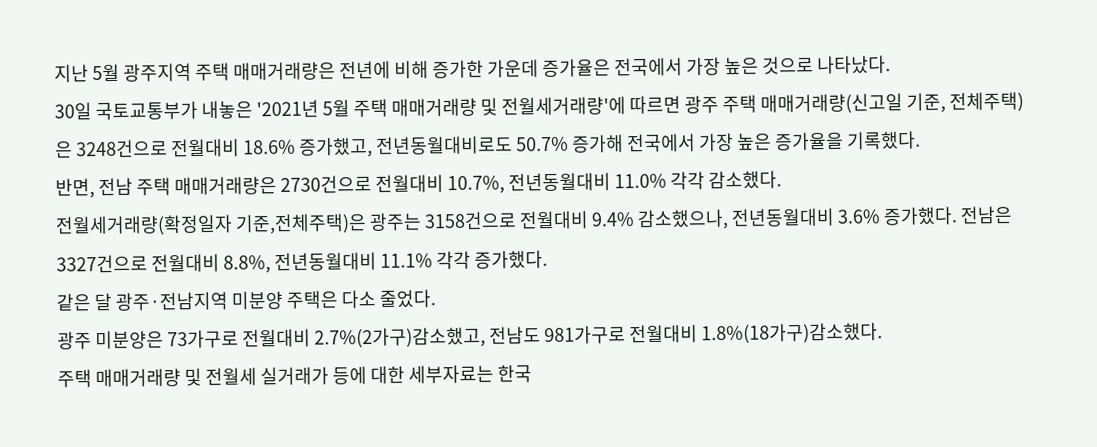지난 5월 광주지역 주택 매매거래량은 전년에 비해 증가한 가운데 증가율은 전국에서 가장 높은 것으로 나타났다.
30일 국토교통부가 내놓은 '2021년 5월 주택 매매거래량 및 전월세거래량'에 따르면 광주 주택 매매거래량(신고일 기준, 전체주택)은 3248건으로 전월대비 18.6% 증가했고, 전년동월대비로도 50.7% 증가해 전국에서 가장 높은 증가율을 기록했다.
반면, 전남 주택 매매거래량은 2730건으로 전월대비 10.7%, 전년동월대비 11.0% 각각 감소했다.
전월세거래량(확정일자 기준,전체주택)은 광주는 3158건으로 전월대비 9.4% 감소했으나, 전년동월대비 3.6% 증가했다. 전남은 3327건으로 전월대비 8.8%, 전년동월대비 11.1% 각각 증가했다.
같은 달 광주·전남지역 미분양 주택은 다소 줄었다.
광주 미분양은 73가구로 전월대비 2.7%(2가구)감소했고, 전남도 981가구로 전월대비 1.8%(18가구)감소했다.
주택 매매거래량 및 전월세 실거래가 등에 대한 세부자료는 한국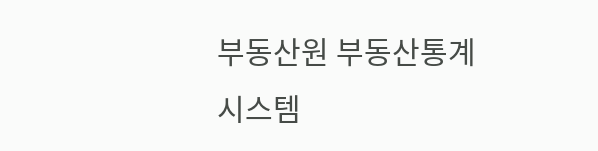부동산원 부동산통계시스템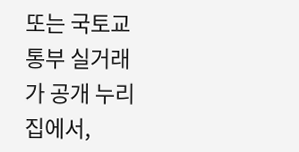또는 국토교통부 실거래가 공개 누리집에서,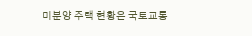미분양 주택 현황은 국토교통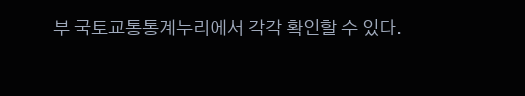부 국토교통통계누리에서 각각 확인할 수 있다.